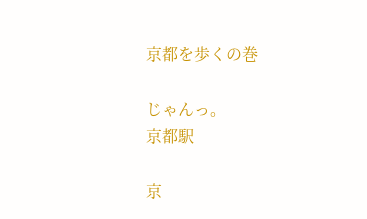京都を歩くの巻

じゃんっ。
京都駅

京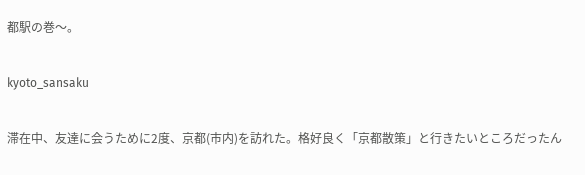都駅の巻〜。

kyoto_sansaku

滞在中、友達に会うために2度、京都(市内)を訪れた。格好良く「京都散策」と行きたいところだったん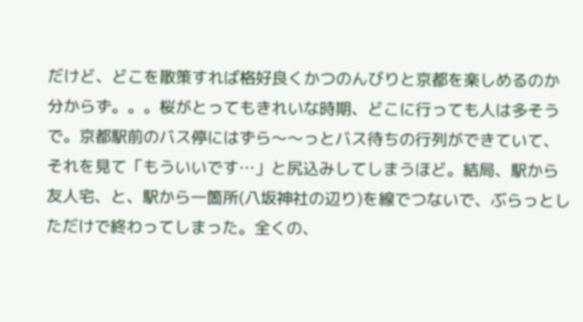だけど、どこを散策すれば格好良くかつのんびりと京都を楽しめるのか分からず。。。桜がとってもきれいな時期、どこに行っても人は多そうで。京都駅前のバス停にはずら〜〜っとバス待ちの行列ができていて、それを見て「もういいです…」と尻込みしてしまうほど。結局、駅から友人宅、と、駅から一箇所(八坂神社の辺り)を線でつないで、ぶらっとしただけで終わってしまった。全くの、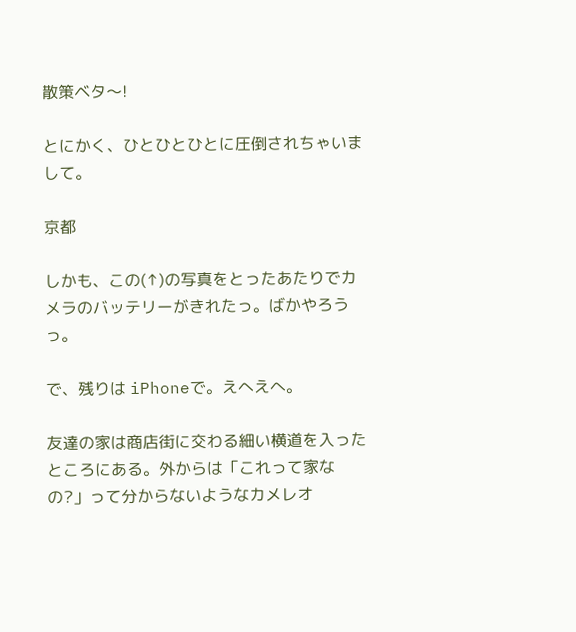散策ベタ〜!

とにかく、ひとひとひとに圧倒されちゃいまして。

京都

しかも、この(↑)の写真をとったあたりでカメラのバッテリーがきれたっ。ばかやろうっ。

で、残りは iPhoneで。えへえへ。

友達の家は商店街に交わる細い横道を入ったところにある。外からは「これって家なの?」って分からないようなカメレオ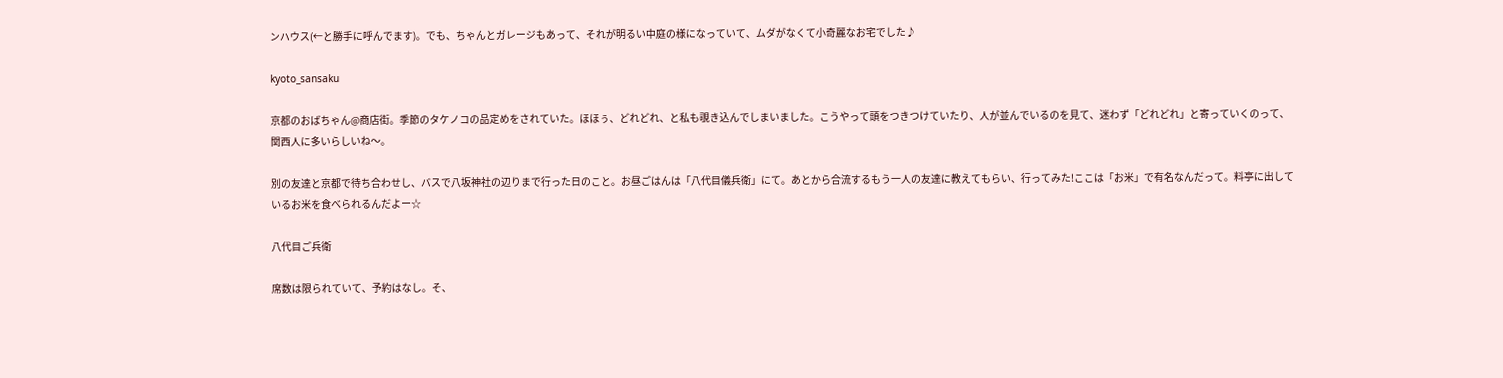ンハウス(←と勝手に呼んでます)。でも、ちゃんとガレージもあって、それが明るい中庭の様になっていて、ムダがなくて小奇麗なお宅でした♪

kyoto_sansaku

京都のおばちゃん@商店街。季節のタケノコの品定めをされていた。ほほぅ、どれどれ、と私も覗き込んでしまいました。こうやって頭をつきつけていたり、人が並んでいるのを見て、迷わず「どれどれ」と寄っていくのって、関西人に多いらしいね〜。

別の友達と京都で待ち合わせし、バスで八坂神社の辺りまで行った日のこと。お昼ごはんは「八代目儀兵衛」にて。あとから合流するもう一人の友達に教えてもらい、行ってみた!ここは「お米」で有名なんだって。料亭に出しているお米を食べられるんだよー☆

八代目ご兵衛

席数は限られていて、予約はなし。そ、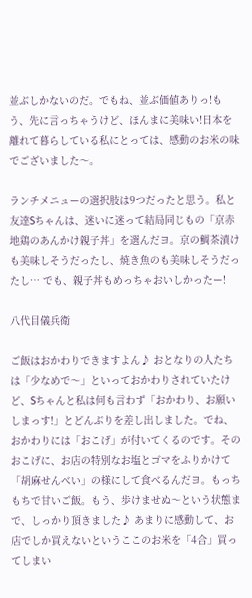並ぶしかないのだ。でもね、並ぶ価値ありっ!もう、先に言っちゃうけど、ほんまに美味い!日本を離れて暮らしている私にとっては、感動のお米の味でございました〜。

ランチメニューの選択肢は9つだったと思う。私と友達Sちゃんは、迷いに迷って結局同じもの「京赤地鶏のあんかけ親子丼」を選んだヨ。京の鯛茶漬けも美味しそうだったし、焼き魚のも美味しそうだったし… でも、親子丼もめっちゃおいしかったー!

八代目儀兵衛

ご飯はおかわりできますよん♪ おとなりの人たちは「少なめで〜」といっておかわりされていたけど、Sちゃんと私は何も言わず「おかわり、お願いしまっす!」とどんぶりを差し出しました。でね、おかわりには「おこげ」が付いてくるのです。そのおこげに、お店の特別なお塩とゴマをふりかけて「胡麻せんべい」の様にして食べるんだヨ。もっちもちで甘いご飯。もう、歩けませぬ〜という状態まで、しっかり頂きました♪ あまりに感動して、お店でしか買えないというここのお米を「4合」買ってしまい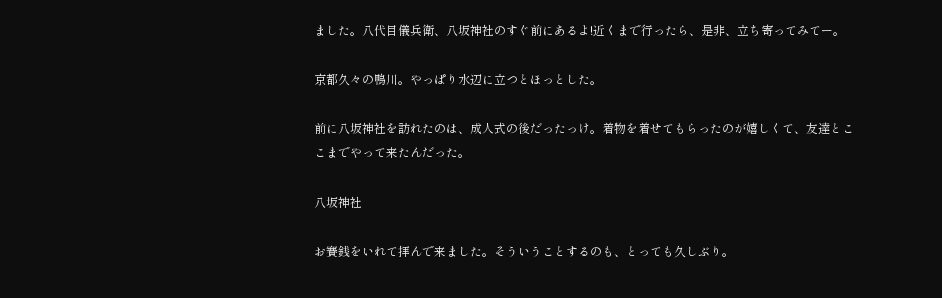ました。八代目儀兵衛、八坂神社のすぐ前にあるよ!近くまで行ったら、是非、立ち寄ってみてー。

京都久々の鴨川。やっぱり水辺に立つとほっとした。

前に八坂神社を訪れたのは、成人式の後だったっけ。着物を着せてもらったのが嬉しくて、友達とここまでやって来たんだった。

八坂神社

お賽銭をいれて拝んで来ました。そういうことするのも、とっても久しぶり。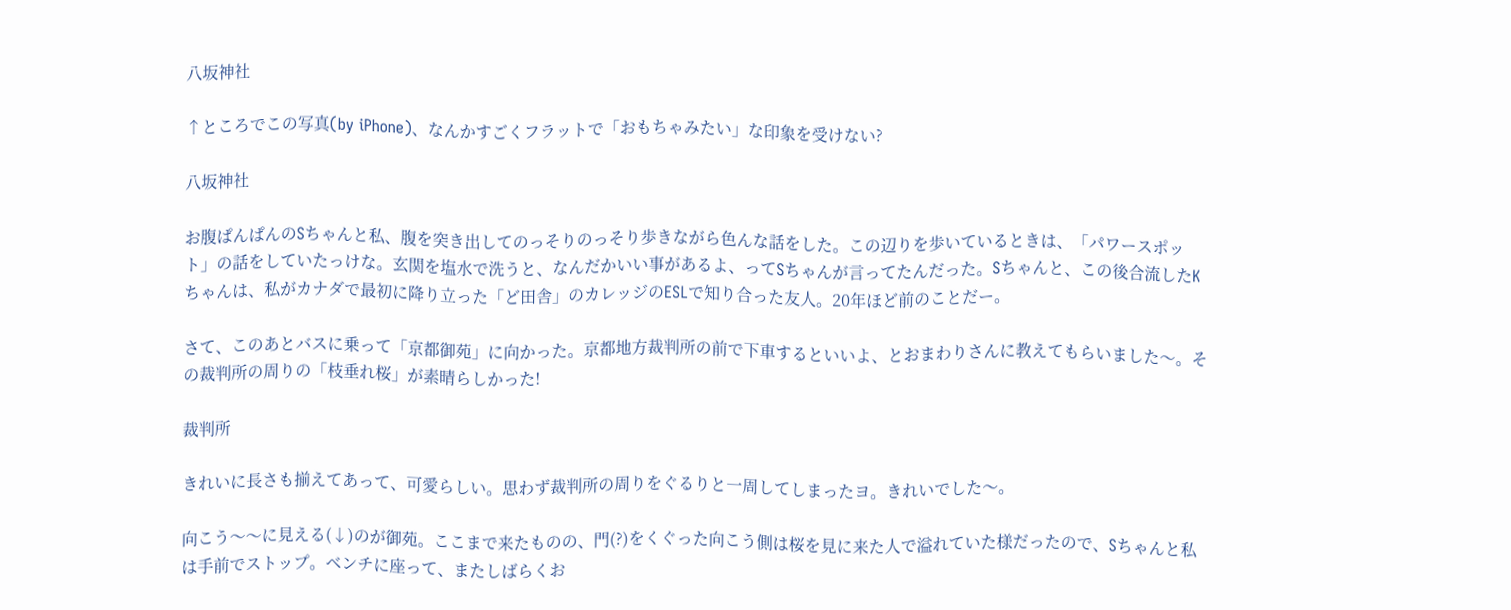八坂神社

↑ところでこの写真(by iPhone)、なんかすごくフラットで「おもちゃみたい」な印象を受けない?

八坂神社

お腹ぱんぱんのSちゃんと私、腹を突き出してのっそりのっそり歩きながら色んな話をした。この辺りを歩いているときは、「パワースポット」の話をしていたっけな。玄関を塩水で洗うと、なんだかいい事があるよ、ってSちゃんが言ってたんだった。Sちゃんと、この後合流したKちゃんは、私がカナダで最初に降り立った「ど田舎」のカレッジのESLで知り合った友人。20年ほど前のことだー。

さて、このあとバスに乗って「京都御苑」に向かった。京都地方裁判所の前で下車するといいよ、とおまわりさんに教えてもらいました〜。その裁判所の周りの「枝垂れ桜」が素晴らしかった!

裁判所

きれいに長さも揃えてあって、可愛らしい。思わず裁判所の周りをぐるりと一周してしまったヨ。きれいでした〜。

向こう〜〜に見える(↓)のが御苑。ここまで来たものの、門(?)をくぐった向こう側は桜を見に来た人で溢れていた様だったので、Sちゃんと私は手前でストップ。ベンチに座って、またしばらくお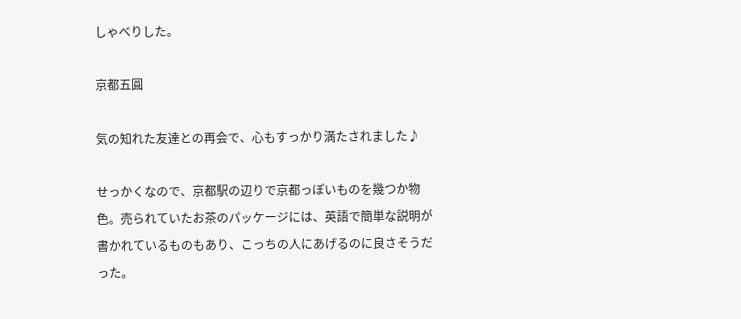しゃべりした。

京都五圓

気の知れた友達との再会で、心もすっかり満たされました♪

せっかくなので、京都駅の辺りで京都っぽいものを幾つか物色。売られていたお茶のパッケージには、英語で簡単な説明が書かれているものもあり、こっちの人にあげるのに良さそうだった。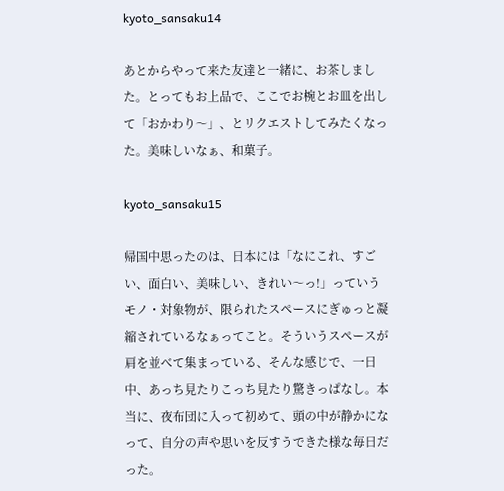kyoto_sansaku14

あとからやって来た友達と一緒に、お茶しました。とってもお上品で、ここでお椀とお皿を出して「おかわり〜」、とリクエストしてみたくなった。美味しいなぁ、和菓子。

kyoto_sansaku15

帰国中思ったのは、日本には「なにこれ、すごい、面白い、美味しい、きれい〜っ!」っていうモノ・対象物が、限られたスペースにぎゅっと凝縮されているなぁってこと。そういうスペースが肩を並べて集まっている、そんな感じで、一日中、あっち見たりこっち見たり驚きっぱなし。本当に、夜布団に入って初めて、頭の中が静かになって、自分の声や思いを反すうできた様な毎日だった。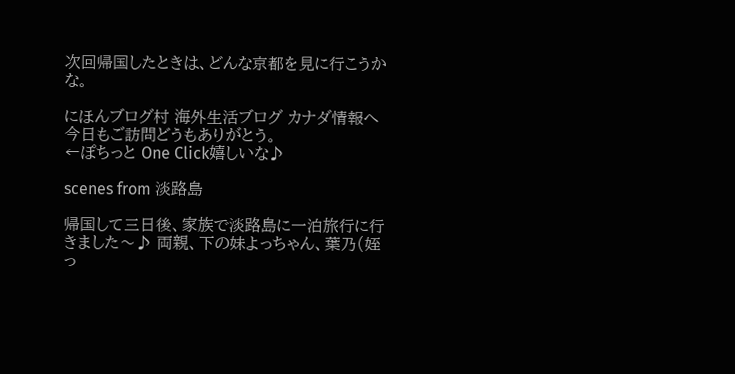次回帰国したときは、どんな京都を見に行こうかな。

にほんブログ村 海外生活ブログ カナダ情報へ
今日もご訪問どうもありがとう。
←ぽちっと One Click嬉しいな♪

scenes from 淡路島

帰国して三日後、家族で淡路島に一泊旅行に行きました〜♪ 両親、下の妹よっちゃん、葉乃(姪っ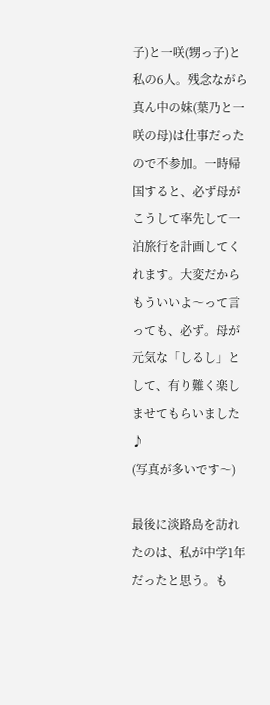子)と一咲(甥っ子)と私の6人。残念ながら真ん中の妹(葉乃と一咲の母)は仕事だったので不参加。一時帰国すると、必ず母がこうして率先して一泊旅行を計画してくれます。大変だからもういいよ〜って言っても、必ず。母が元気な「しるし」として、有り難く楽しませてもらいました♪
(写真が多いです〜)

最後に淡路島を訪れたのは、私が中学1年だったと思う。も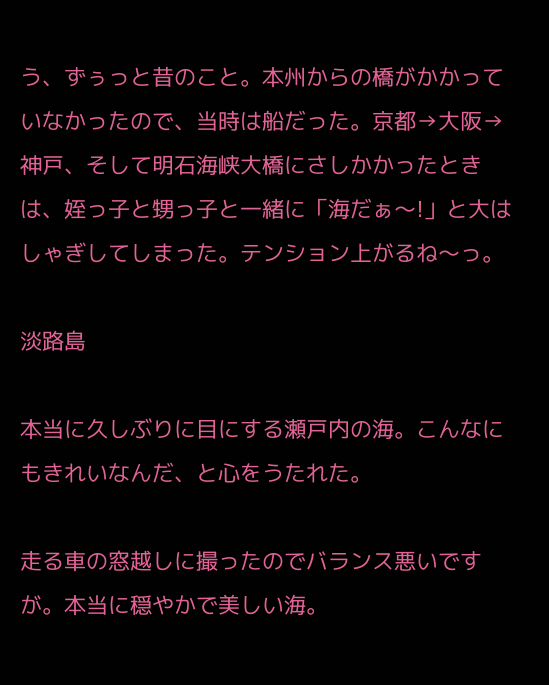う、ずぅっと昔のこと。本州からの橋がかかっていなかったので、当時は船だった。京都→大阪→神戸、そして明石海峡大橋にさしかかったときは、姪っ子と甥っ子と一緒に「海だぁ〜!」と大はしゃぎしてしまった。テンション上がるね〜っ。

淡路島

本当に久しぶりに目にする瀬戸内の海。こんなにもきれいなんだ、と心をうたれた。

走る車の窓越しに撮ったのでバランス悪いですが。本当に穏やかで美しい海。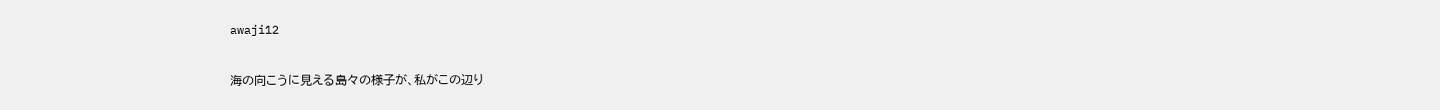awaji12

海の向こうに見える島々の様子が、私がこの辺り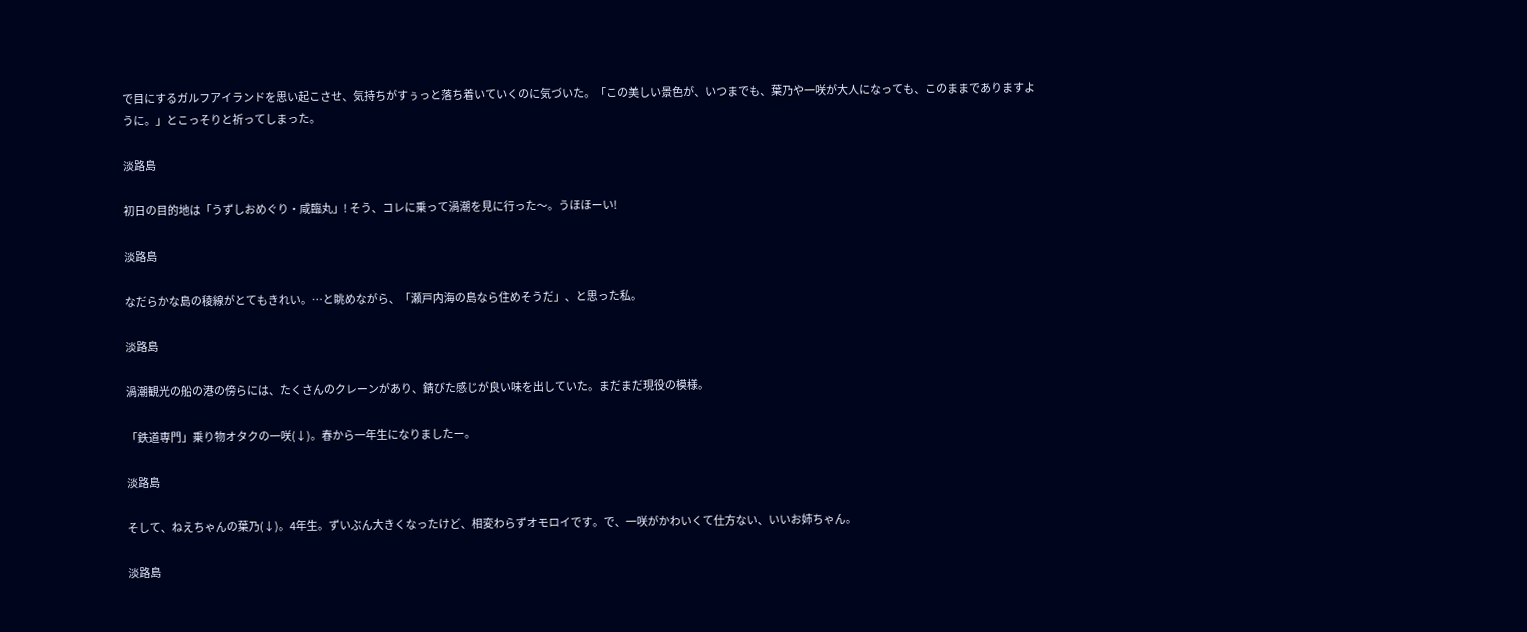で目にするガルフアイランドを思い起こさせ、気持ちがすぅっと落ち着いていくのに気づいた。「この美しい景色が、いつまでも、葉乃や一咲が大人になっても、このままでありますように。」とこっそりと祈ってしまった。

淡路島

初日の目的地は「うずしおめぐり・咸臨丸」! そう、コレに乗って渦潮を見に行った〜。うほほーい!

淡路島

なだらかな島の稜線がとてもきれい。…と眺めながら、「瀬戸内海の島なら住めそうだ」、と思った私。

淡路島

渦潮観光の船の港の傍らには、たくさんのクレーンがあり、錆びた感じが良い味を出していた。まだまだ現役の模様。

「鉄道専門」乗り物オタクの一咲(↓)。春から一年生になりましたー。

淡路島

そして、ねえちゃんの葉乃(↓)。4年生。ずいぶん大きくなったけど、相変わらずオモロイです。で、一咲がかわいくて仕方ない、いいお姉ちゃん。

淡路島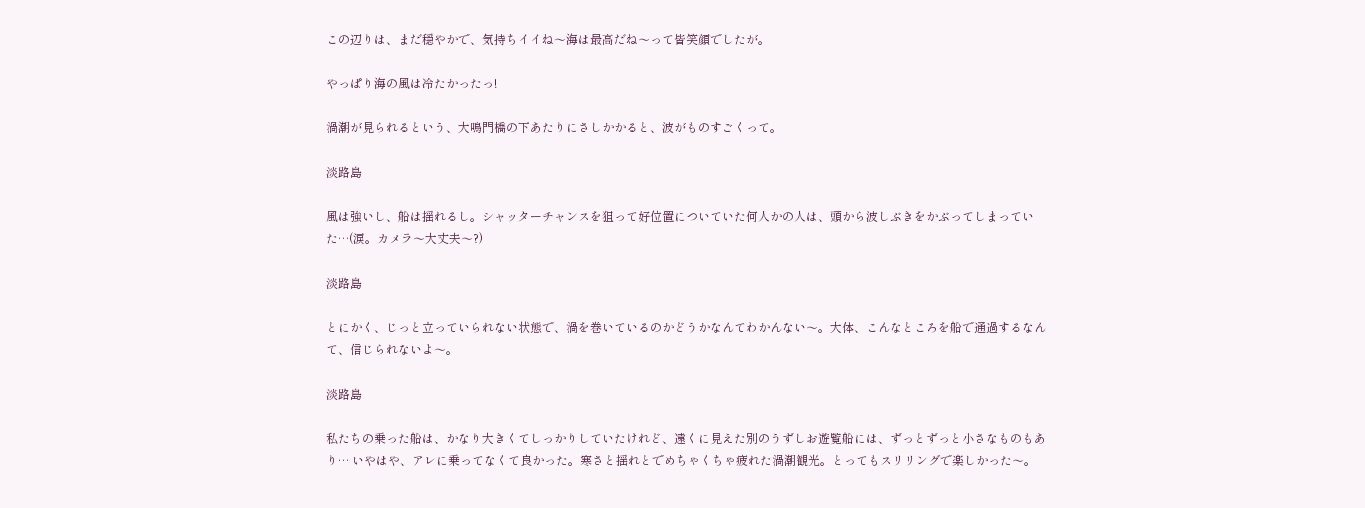この辺りは、まだ穏やかで、気持ちイイね〜海は最高だね〜って皆笑顔でしたが。

やっぱり海の風は冷たかったっ!

渦潮が見られるという、大鳴門橋の下あたりにさしかかると、波がものすごくって。

淡路島

風は強いし、船は揺れるし。シャッターチャンスを狙って好位置についていた何人かの人は、頭から波しぶきをかぶってしまっていた…(涙。カメラ〜大丈夫〜?)

淡路島

とにかく、じっと立っていられない状態で、渦を巻いているのかどうかなんてわかんない〜。大体、こんなところを船で通過するなんて、信じられないよ〜。

淡路島

私たちの乗った船は、かなり大きくてしっかりしていたけれど、遠くに見えた別のうずしお遊覧船には、ずっとずっと小さなものもあり… いやはや、アレに乗ってなくて良かった。寒さと揺れとでめちゃくちゃ疲れた渦潮観光。とってもスリリングで楽しかった〜。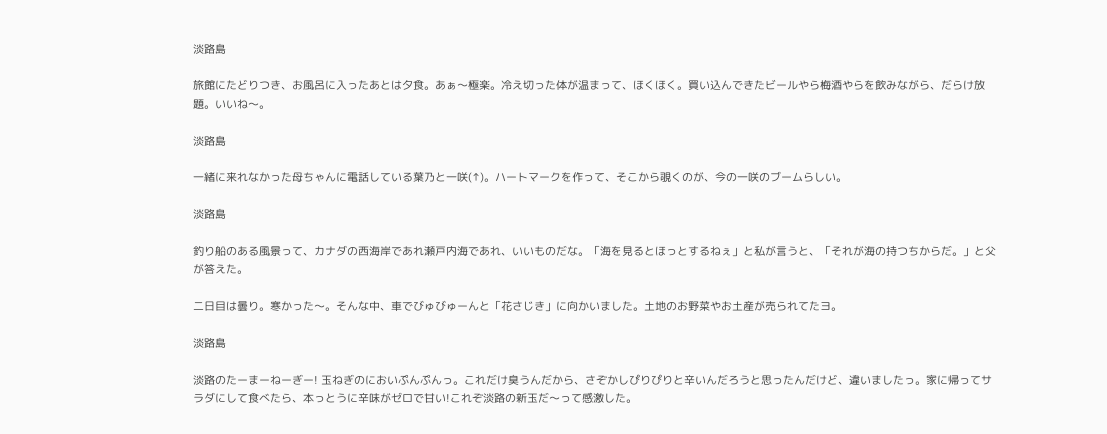淡路島

旅館にたどりつき、お風呂に入ったあとは夕食。あぁ〜極楽。冷え切った体が温まって、ほくほく。買い込んできたビールやら梅酒やらを飲みながら、だらけ放題。いいね〜。

淡路島

一緒に来れなかった母ちゃんに電話している葉乃と一咲(↑)。ハートマークを作って、そこから覗くのが、今の一咲のブームらしい。

淡路島

釣り船のある風景って、カナダの西海岸であれ瀬戸内海であれ、いいものだな。「海を見るとほっとするねぇ」と私が言うと、「それが海の持つちからだ。」と父が答えた。

二日目は曇り。寒かった〜。そんな中、車でびゅびゅーんと「花さじき」に向かいました。土地のお野菜やお土産が売られてたヨ。

淡路島

淡路のたーまーねーぎー! 玉ねぎのにおいぷんぷんっ。これだけ臭うんだから、さぞかしぴりぴりと辛いんだろうと思ったんだけど、違いましたっ。家に帰ってサラダにして食べたら、本っとうに辛味がゼロで甘い!これぞ淡路の新玉だ〜って感激した。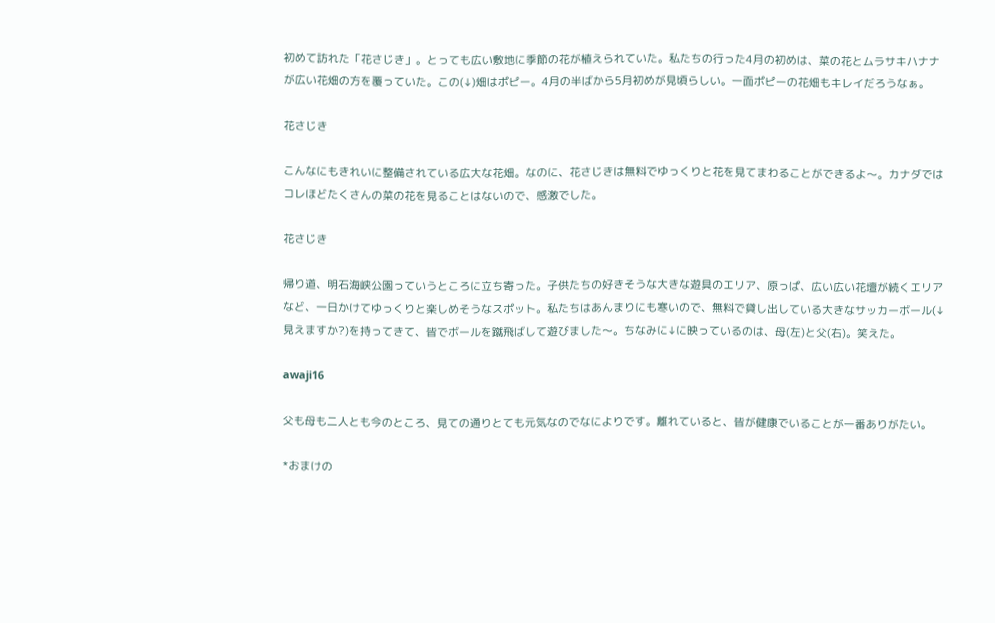初めて訪れた「花さじき」。とっても広い敷地に季節の花が植えられていた。私たちの行った4月の初めは、菜の花とムラサキハナナが広い花畑の方を覆っていた。この(↓)畑はポピー。4月の半ばから5月初めが見頃らしい。一面ポピーの花畑もキレイだろうなぁ。

花さじき

こんなにもきれいに整備されている広大な花畑。なのに、花さじきは無料でゆっくりと花を見てまわることができるよ〜。カナダではコレほどたくさんの菜の花を見ることはないので、感激でした。

花さじき

帰り道、明石海峡公園っていうところに立ち寄った。子供たちの好きそうな大きな遊具のエリア、原っぱ、広い広い花壇が続くエリアなど、一日かけてゆっくりと楽しめそうなスポット。私たちはあんまりにも寒いので、無料で貸し出している大きなサッカーボール(↓見えますか?)を持ってきて、皆でボールを蹴飛ばして遊びました〜。ちなみに↓に映っているのは、母(左)と父(右)。笑えた。

awaji16

父も母も二人とも今のところ、見ての通りとても元気なのでなによりです。離れていると、皆が健康でいることが一番ありがたい。

*おまけの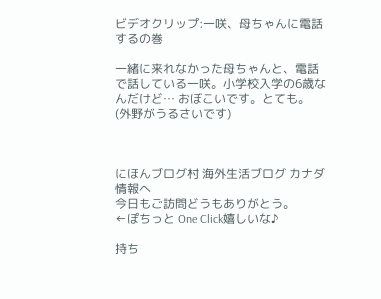ビデオクリップ:一咲、母ちゃんに電話するの巻

一緒に来れなかった母ちゃんと、電話で話している一咲。小学校入学の6歳なんだけど… おぼこいです。とても。
(外野がうるさいです)



にほんブログ村 海外生活ブログ カナダ情報へ
今日もご訪問どうもありがとう。
←ぽちっと One Click嬉しいな♪

持ち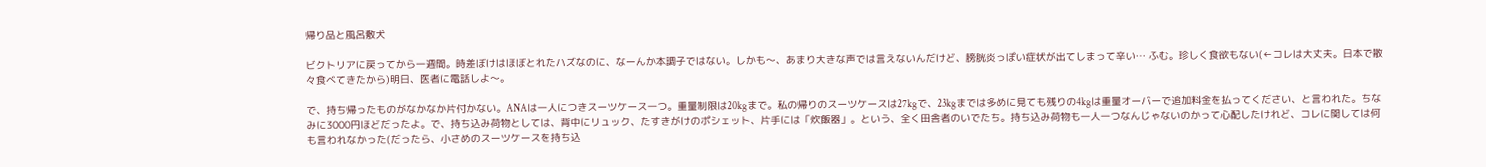帰り品と風呂敷犬

ビクトリアに戻ってから一週間。時差ぼけはほぼとれたハズなのに、なーんか本調子ではない。しかも〜、あまり大きな声では言えないんだけど、膀胱炎っぽい症状が出てしまって辛い… ふむ。珍しく食欲もない(←コレは大丈夫。日本で散々食べてきたから)明日、医者に電話しよ〜。

で、持ち帰ったものがなかなか片付かない。ANAは一人につきスーツケース一つ。重量制限は20kgまで。私の帰りのスーツケースは27kgで、23kgまでは多めに見ても残りの4kgは重量オーバーで追加料金を払ってください、と言われた。ちなみに3000円ほどだったよ。で、持ち込み荷物としては、背中にリュック、たすきがけのポシェット、片手には「炊飯器」。という、全く田舎者のいでたち。持ち込み荷物も一人一つなんじゃないのかって心配したけれど、コレに関しては何も言われなかった(だったら、小さめのスーツケースを持ち込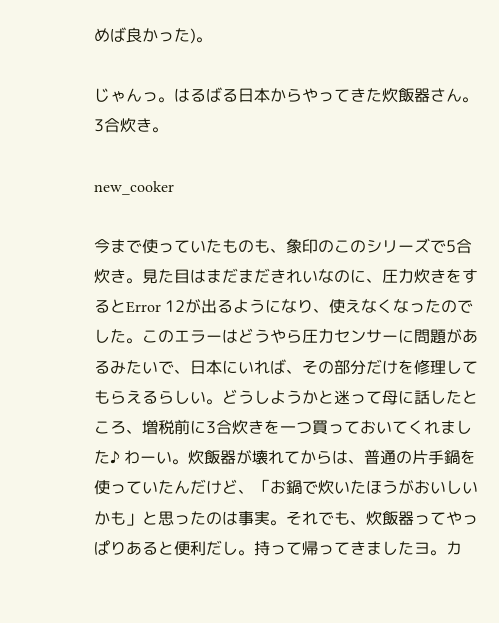めば良かった)。

じゃんっ。はるばる日本からやってきた炊飯器さん。3合炊き。

new_cooker

今まで使っていたものも、象印のこのシリーズで5合炊き。見た目はまだまだきれいなのに、圧力炊きをするとError 12が出るようになり、使えなくなったのでした。このエラーはどうやら圧力センサーに問題があるみたいで、日本にいれば、その部分だけを修理してもらえるらしい。どうしようかと迷って母に話したところ、増税前に3合炊きを一つ買っておいてくれました♪ わーい。炊飯器が壊れてからは、普通の片手鍋を使っていたんだけど、「お鍋で炊いたほうがおいしいかも」と思ったのは事実。それでも、炊飯器ってやっぱりあると便利だし。持って帰ってきましたヨ。カ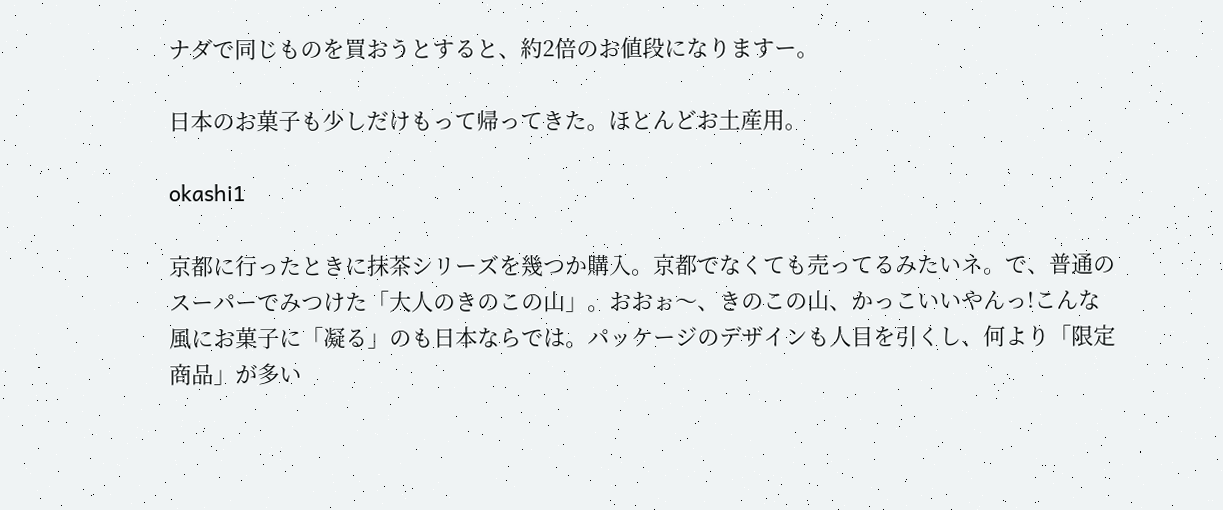ナダで同じものを買おうとすると、約2倍のお値段になりますー。

日本のお菓子も少しだけもって帰ってきた。ほとんどお土産用。

okashi1

京都に行ったときに抹茶シリーズを幾つか購入。京都でなくても売ってるみたいネ。で、普通のスーパーでみつけた「大人のきのこの山」。おおぉ〜、きのこの山、かっこいいやんっ!こんな風にお菓子に「凝る」のも日本ならでは。パッケージのデザインも人目を引くし、何より「限定商品」が多い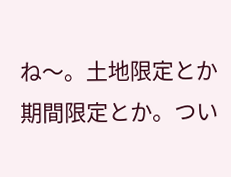ね〜。土地限定とか期間限定とか。つい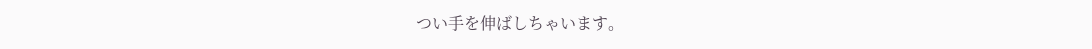つい手を伸ばしちゃいます。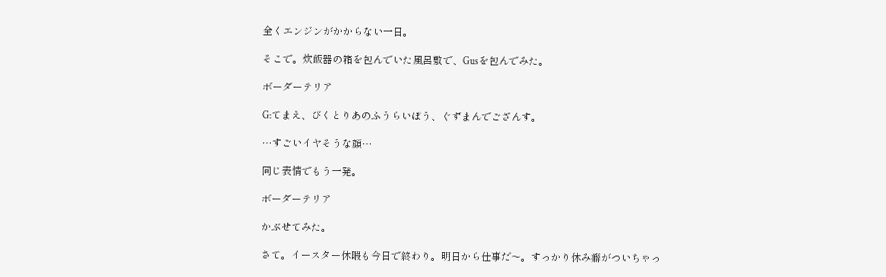全くエンジンがかからない一日。

そこで。炊飯器の箱を包んでいた風呂敷で、Gusを包んでみた。

ボーダーテリア

G:てまえ、びくとりあのふうらいぼう、ぐずまんでござんす。

…すごいイヤそうな顔…

同じ表情でもう一発。

ボーダーテリア

かぶせてみた。

さて。イースター休暇も今日で終わり。明日から仕事だ〜。すっかり休み癖がついちゃっ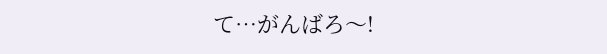て…がんばろ〜!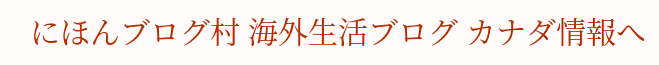にほんブログ村 海外生活ブログ カナダ情報へ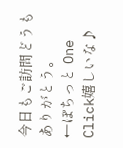今日もご訪問どうもありがとう。
←ぽちっと One Click嬉しいな♪